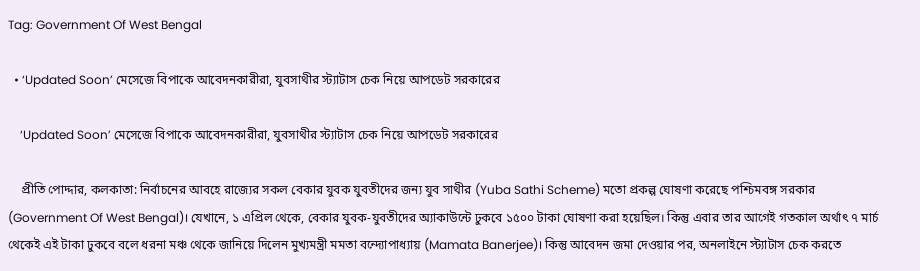Tag: Government Of West Bengal

  • ‘Updated Soon’ মেসেজে বিপাকে আবেদনকারীরা, যুবসাথীর স্ট্যাটাস চেক নিয়ে আপডেট সরকারের

    ‘Updated Soon’ মেসেজে বিপাকে আবেদনকারীরা, যুবসাথীর স্ট্যাটাস চেক নিয়ে আপডেট সরকারের

    প্রীতি পোদ্দার, কলকাতা: নির্বাচনের আবহে রাজ্যের সকল বেকার যুবক যুবতীদের জন্য যুব সাথীর (Yuba Sathi Scheme) মতো প্রকল্প ঘোষণা করেছে পশ্চিমবঙ্গ সরকার (Government Of West Bengal)। যেখানে, ১ এপ্রিল থেকে, বেকার যুবক-যুবতীদের অ্যাকাউন্টে ঢুকবে ১৫০০ টাকা ঘোষণা করা হয়েছিল। কিন্তু এবার তার আগেই গতকাল অর্থাৎ ৭ মার্চ থেকেই এই টাকা ঢুকবে বলে ধরনা মঞ্চ থেকে জানিয়ে দিলেন মুখ্যমন্ত্রী মমতা বন্দ্যোপাধ্যায় (Mamata Banerjee)। কিন্তু আবেদন জমা দেওয়ার পর, অনলাইনে স্ট্যাটাস চেক করতে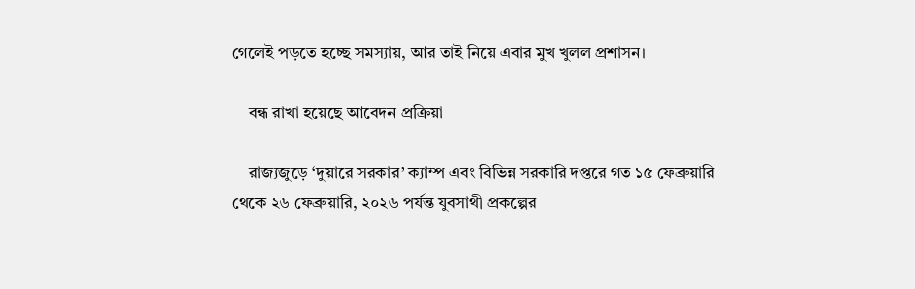গেলেই পড়তে হচ্ছে সমস্যায়, আর তাই নিয়ে এবার মুখ খুলল প্রশাসন।

    বন্ধ রাখা হয়েছে আবেদন প্রক্রিয়া

    রাজ্যজুড়ে ‘দুয়ারে সরকার’ ক্যাম্প এবং বিভিন্ন সরকারি দপ্তরে গত ১৫ ফেব্রুয়ারি থেকে ২৬ ফেব্রুয়ারি, ২০২৬ পর্যন্ত যুবসাথী প্রকল্পের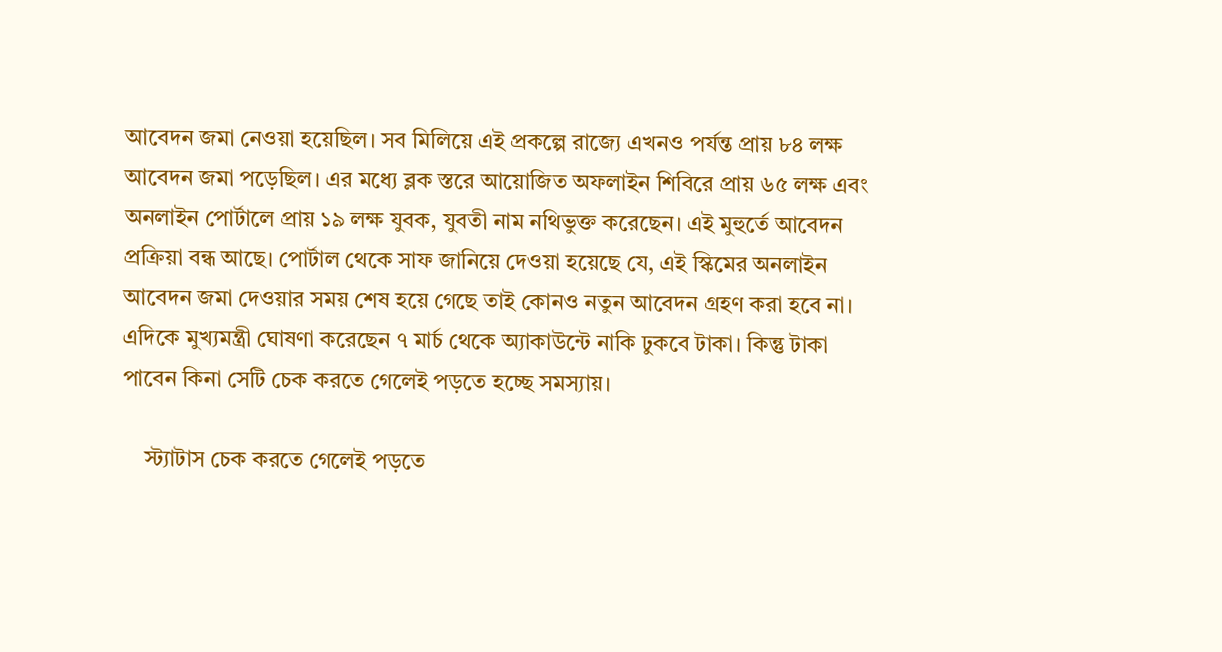আবেদন জমা নেওয়া হয়েছিল। সব মিলিয়ে এই প্রকল্পে রাজ্যে এখনও পর্যন্ত প্রায় ৮৪ লক্ষ আবেদন জমা পড়েছিল। এর মধ্যে ব্লক স্তরে আয়োজিত অফলাইন শিবিরে প্রায় ৬৫ লক্ষ এবং অনলাইন পোর্টালে প্রায় ১৯ লক্ষ যুবক, যুবতী নাম নথিভুক্ত করেছেন। এই মুহুর্তে আবেদন প্রক্রিয়া বন্ধ আছে। পোর্টাল থেকে সাফ জানিয়ে দেওয়া হয়েছে যে, এই স্কিমের অনলাইন আবেদন জমা দেওয়ার সময় শেষ হয়ে গেছে তাই কোনও নতুন আবেদন গ্রহণ করা হবে না। এদিকে মুখ্যমন্ত্রী ঘোষণা করেছেন ৭ মার্চ থেকে অ্যাকাউন্টে নাকি ঢুকবে টাকা। কিন্তু টাকা পাবেন কিনা সেটি চেক করতে গেলেই পড়তে হচ্ছে সমস্যায়।

    স্ট্যাটাস চেক করতে গেলেই পড়তে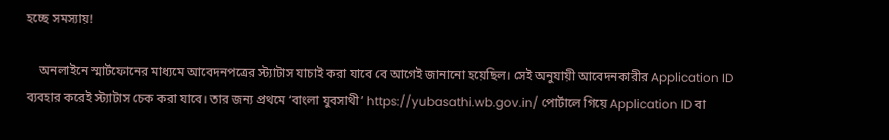হচ্ছে সমস্যায়!

    অনলাইনে স্মার্টফোনের মাধ্যমে আবেদনপত্রের স্ট্যাটাস যাচাই করা যাবে বে আগেই জানানো হয়েছিল। সেই অনুযায়ী আবেদনকারীর Application ID ব্যবহার করেই স্ট্যাটাস চেক করা যাবে। তার জন্য প্রথমে ‘বাংলা যুবসাথী’ https://yubasathi.wb.gov.in/ পোর্টালে গিয়ে Application ID বা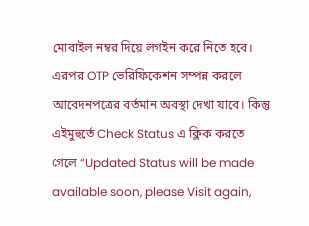মোবাইল নম্বর দিয়ে লগইন করে নিতে হবে। এরপর OTP ভেরিফিকেশন সম্পন্ন করলে আবেদনপত্রের বর্তমান অবস্থা দেখা যাবে। কিন্তু এইমুহুর্তে Check Status এ ক্লিক করতে গেলে “Updated Status will be made available soon, please Visit again,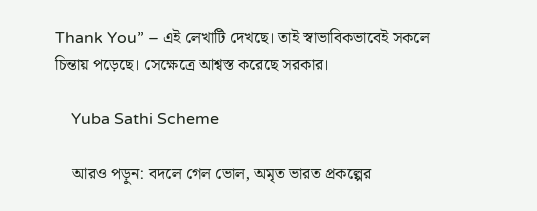Thank You” – এই লেখাটি দেখছে। তাই স্বাভাবিকভাবেই সকলে চিন্তায় পড়েছে। সেক্ষেত্রে আশ্বস্ত করেছে সরকার।

    Yuba Sathi Scheme

    আরও পড়ুন: বদলে গেল ভোল, অমৃত ভারত প্রকল্পের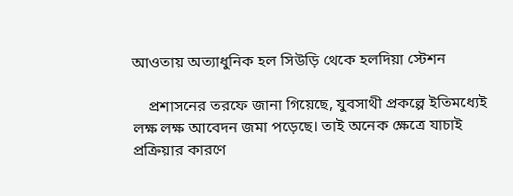আওতায় অত্যাধুনিক হল সিউড়ি থেকে হলদিয়া স্টেশন

    প্রশাসনের তরফে জানা গিয়েছে, যুবসাথী প্রকল্পে ইতিমধ্যেই লক্ষ লক্ষ আবেদন জমা পড়েছে। তাই অনেক ক্ষেত্রে যাচাই প্রক্রিয়ার কারণে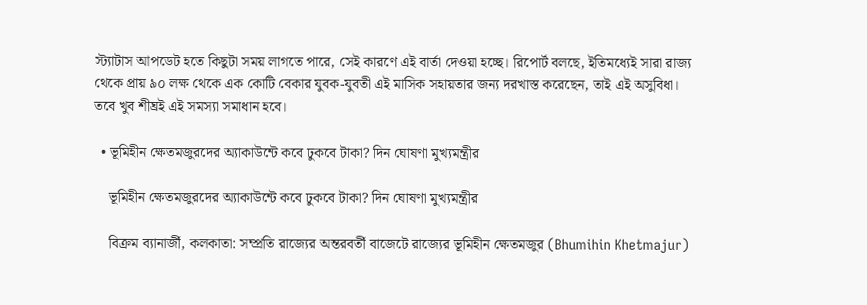স্ট্যাটাস আপডেট হতে কিছুটা সময় লাগতে পারে, সেই কারণে এই বার্তা দেওয়া হচ্ছে। রিপোর্ট বলছে, ইতিমধ্যেই সারা রাজ্য থেকে প্রায় ৯০ লক্ষ থেকে এক কোটি বেকার যুবক-যুবতী এই মাসিক সহায়তার জন্য দরখাস্ত করেছেন, তাই এই অসুবিধা। তবে খুব শীঘ্রই এই সমস্যা সমাধান হবে।

  • ভূমিহীন ক্ষেতমজুরদের অ্যাকাউন্টে কবে ঢুকবে টাকা? দিন ঘোষণা মুখ্যমন্ত্রীর

    ভূমিহীন ক্ষেতমজুরদের অ্যাকাউন্টে কবে ঢুকবে টাকা? দিন ঘোষণা মুখ্যমন্ত্রীর

    বিক্রম ব্যানার্জী, কলকাতা: সম্প্রতি রাজ্যের অন্তরবর্তী বাজেটে রাজ্যের ভূমিহীন ক্ষেতমজুর (Bhumihin Khetmajur)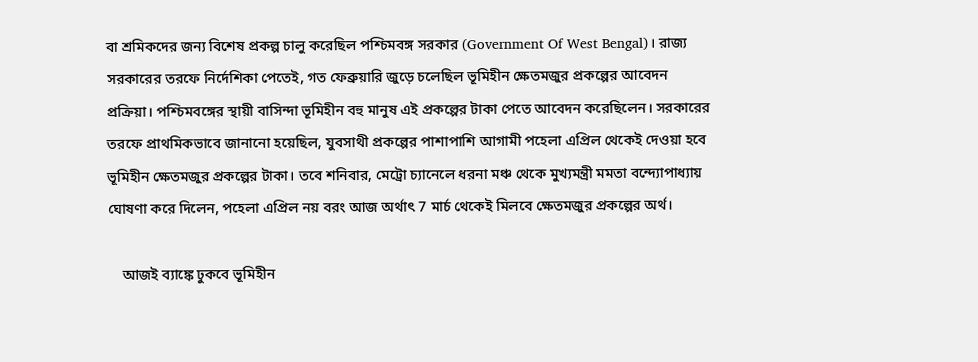বা শ্রমিকদের জন্য বিশেষ প্রকল্প চালু করেছিল পশ্চিমবঙ্গ সরকার (Government Of West Bengal)। রাজ্য সরকারের তরফে নির্দেশিকা পেতেই, গত ফেব্রুয়ারি জুড়ে চলেছিল ভূমিহীন ক্ষেতমজুর প্রকল্পের আবেদন প্রক্রিয়া। পশ্চিমবঙ্গের স্থায়ী বাসিন্দা ভূমিহীন বহু মানুষ এই প্রকল্পের টাকা পেতে আবেদন করেছিলেন। সরকারের তরফে প্রাথমিকভাবে জানানো হয়েছিল, যুবসাথী প্রকল্পের পাশাপাশি আগামী পহেলা এপ্রিল থেকেই দেওয়া হবে ভূমিহীন ক্ষেতমজুর প্রকল্পের টাকা। তবে শনিবার, মেট্রো চ্যানেলে ধরনা মঞ্চ থেকে মুখ্যমন্ত্রী মমতা বন্দ্যোপাধ্যায় ঘোষণা করে দিলেন, পহেলা এপ্রিল নয় বরং আজ অর্থাৎ 7 মার্চ থেকেই মিলবে ক্ষেতমজুর প্রকল্পের অর্থ।

    আজই ব্যাঙ্কে ঢুকবে ভূমিহীন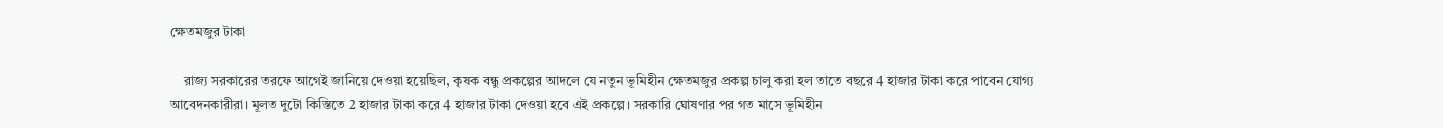ক্ষেতমজুর টাকা

    রাজ্য সরকারের তরফে আগেই জানিয়ে দেওয়া হয়েছিল, কৃষক বন্ধু প্রকল্পের আদলে যে নতুন ভূমিহীন ক্ষেতমজুর প্রকল্প চালু করা হল তাতে বছরে 4 হাজার টাকা করে পাবেন যোগ্য আবেদনকারীরা। মূলত দুটো কিস্তিতে 2 হাজার টাকা করে 4 হাজার টাকা দেওয়া হবে এই প্রকল্পে। সরকারি ঘোষণার পর গত মাসে ভূমিহীন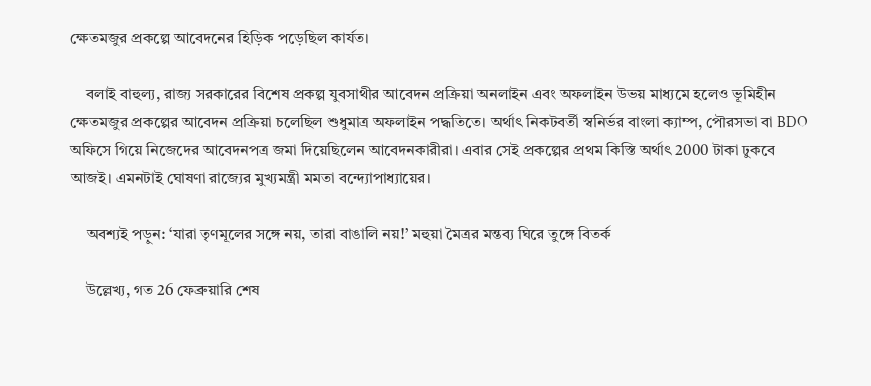ক্ষেতমজুর প্রকল্পে আবেদনের হিড়িক পড়েছিল কার্যত।

    বলাই বাহুল্য, রাজ্য সরকারের বিশেষ প্রকল্প যুবসাথীর আবেদন প্রক্রিয়া অনলাইন এবং অফলাইন উভয় মাধ্যমে হলেও ভূমিহীন ক্ষেতমজুর প্রকল্পের আবেদন প্রক্রিয়া চলেছিল শুধুমাত্র অফলাইন পদ্ধতিতে। অর্থাৎ নিকটবর্তী স্বনির্ভর বাংলা ক্যাম্প, পৌরসভা বা BDO অফিসে গিয়ে নিজেদের আবেদনপত্র জমা দিয়েছিলেন আবেদনকারীরা। এবার সেই প্রকল্পের প্রথম কিস্তি অর্থাৎ 2000 টাকা ঢুকবে আজই। এমনটাই ঘোষণা রাজ্যের মুখ্যমন্ত্রী মমতা বন্দ্যোপাধ্যায়ের।

    অবশ্যই পড়ুন: ‘যারা তৃণমূলের সঙ্গে নয়, তারা বাঙালি নয়!’ মহুয়া মৈত্রর মন্তব্য ঘিরে তুঙ্গে বিতর্ক

    উল্লেখ্য, গত 26 ফেব্রুয়ারি শেষ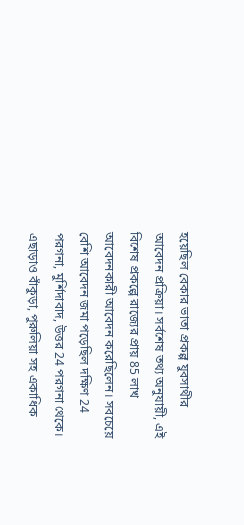হয়েছিল বেকার ভাতা প্রকল্প যুবসাথীর আবেদন প্রক্রিয়া। সর্বশেষ তথ্য অনুযায়ী, এই বিশেষ প্রকল্পে রাজ্যের প্রায় 85 লাখ আবেদনকারী আবেদন করেছিলেন। সবচেয়ে বেশি আবেদন জমা পড়েছিল দক্ষিণ 24 পরগনা, মুর্শিদাবাদ, উত্তর 24 পরগনা থেকে। এছাড়াও বাঁকুড়া, পুরুলিয়া সহ একাধিক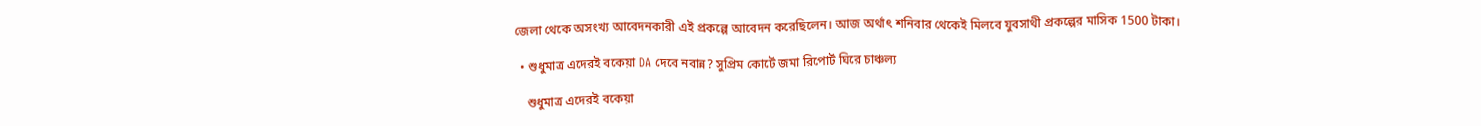জেলা থেকে অসংখ্য আবেদনকারী এই প্রকল্পে আবেদন করেছিলেন। আজ অর্থাৎ শনিবার থেকেই মিলবে যুবসাথী প্রকল্পের মাসিক 1500 টাকা।

  • শুধুমাত্র এদেরই বকেয়া DA দেবে নবান্ন? সুপ্রিম কোর্টে জমা রিপোর্ট ঘিরে চাঞ্চল্য

    শুধুমাত্র এদেরই বকেয়া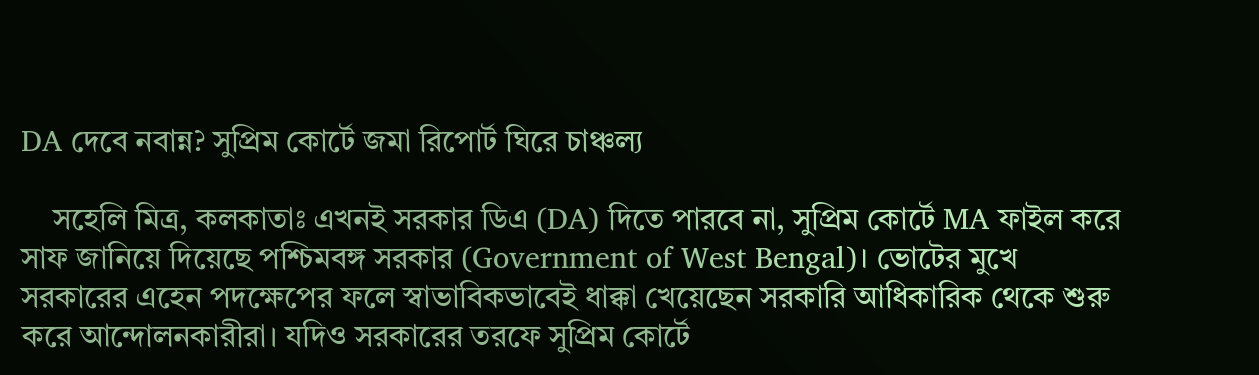DA দেবে নবান্ন? সুপ্রিম কোর্টে জমা রিপোর্ট ঘিরে চাঞ্চল্য

    সহেলি মিত্র, কলকাতাঃ এখনই সরকার ডিএ (DA) দিতে পারবে না, সুপ্রিম কোর্টে MA ফাইল করে সাফ জানিয়ে দিয়েছে পশ্চিমবঙ্গ সরকার (Government of West Bengal)। ভোটের মুখে সরকারের এহেন পদক্ষেপের ফলে স্বাভাবিকভাবেই ধাক্কা খেয়েছেন সরকারি আধিকারিক থেকে শুরু করে আন্দোলনকারীরা। যদিও সরকারের তরফে সুপ্রিম কোর্টে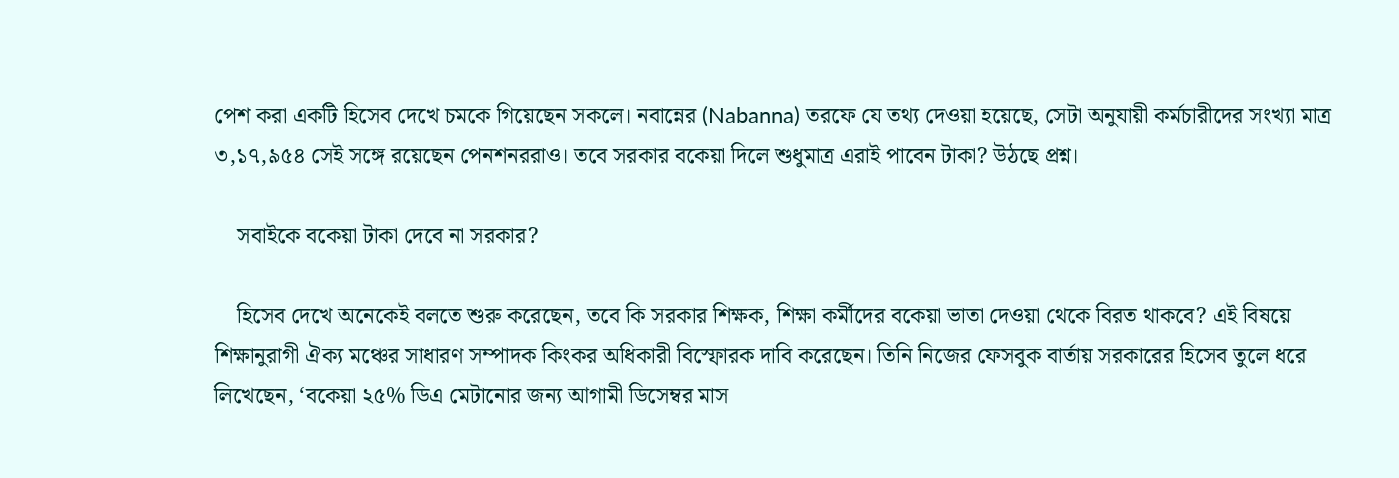পেশ করা একটি হিসেব দেখে চমকে গিয়েছেন সকলে। নবান্নের (Nabanna) তরফে যে তথ্য দেওয়া হয়েছে, সেটা অনুযায়ী কর্মচারীদের সংখ্যা মাত্র ৩,১৭,৯৫৪ সেই সঙ্গে রয়েছেন পেনশনররাও। তবে সরকার বকেয়া দিলে শুধুমাত্র এরাই পাবেন টাকা? উঠছে প্রশ্ন।

    সবাইকে বকেয়া টাকা দেবে না সরকার?

    হিসেব দেখে অনেকেই বলতে শুরু করেছেন, তবে কি সরকার শিক্ষক, শিক্ষা কর্মীদের বকেয়া ভাতা দেওয়া থেকে বিরত থাকবে? এই বিষয়ে শিক্ষানুরাগী ঐক্য মঞ্চের সাধারণ সম্পাদক কিংকর অধিকারী বিস্ফোরক দাবি করেছেন। তিনি নিজের ফেসবুক বার্তায় সরকারের হিসেব তুলে ধরে লিখেছেন, ‘বকেয়া ২৫% ডিএ মেটানোর জন্য আগামী ডিসেম্বর মাস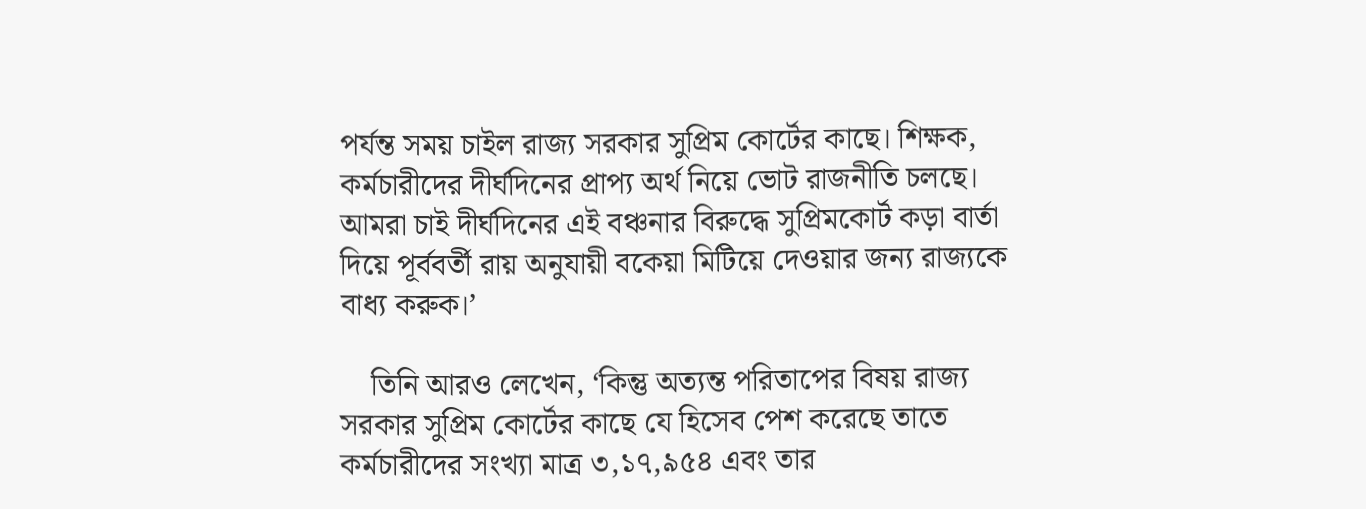পর্যন্ত সময় চাইল রাজ্য সরকার সুপ্রিম কোর্টের কাছে। শিক্ষক, কর্মচারীদের দীর্ঘদিনের প্রাপ্য অর্থ নিয়ে ভোট রাজনীতি চলছে। আমরা চাই দীর্ঘদিনের এই বঞ্চনার বিরুদ্ধে সুপ্রিমকোর্ট কড়া বার্তা দিয়ে পূর্ববর্তী রায় অনুযায়ী বকেয়া মিটিয়ে দেওয়ার জন্য রাজ্যকে বাধ্য করুক।’

    তিনি আরও লেখেন, ‘কিন্তু অত্যন্ত পরিতাপের বিষয় রাজ্য সরকার সুপ্রিম কোর্টের কাছে যে হিসেব পেশ করেছে তাতে কর্মচারীদের সংখ্যা মাত্র ৩,১৭,৯৫৪ এবং তার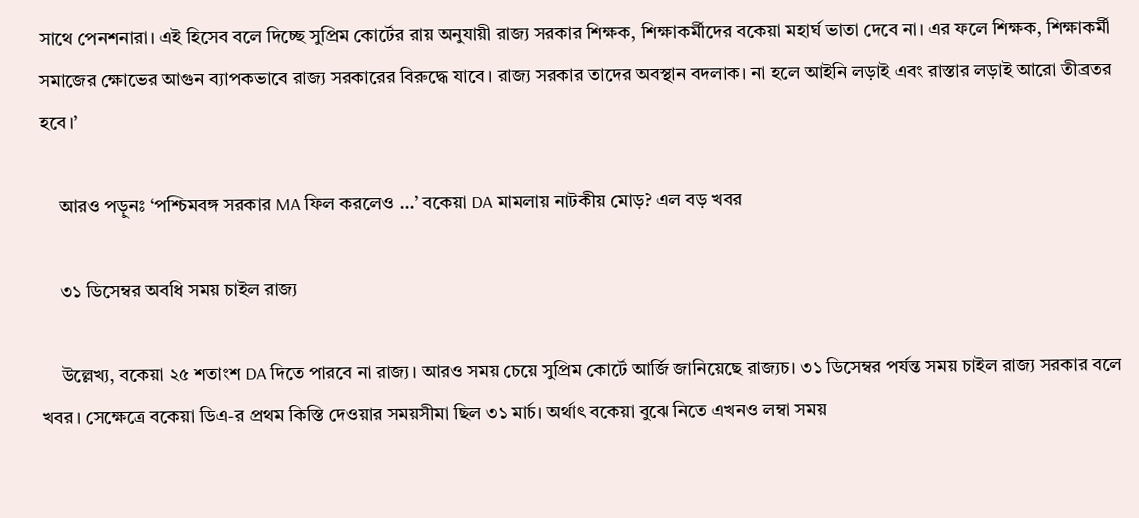সাথে পেনশনারা। এই হিসেব বলে দিচ্ছে সুপ্রিম কোর্টের রায় অনুযায়ী রাজ্য সরকার শিক্ষক, শিক্ষাকর্মীদের বকেয়া মহার্ঘ ভাতা দেবে না। এর ফলে শিক্ষক, শিক্ষাকর্মী সমাজের ক্ষোভের আগুন ব্যাপকভাবে রাজ্য সরকারের বিরুদ্ধে যাবে। রাজ্য সরকার তাদের অবস্থান বদলাক। না হলে আইনি লড়াই এবং রাস্তার লড়াই আরো তীব্রতর হবে।’

    আরও পড়ুনঃ ‘পশ্চিমবঙ্গ সরকার MA ফিল করলেও …’ বকেয়া DA মামলায় নাটকীয় মোড়? এল বড় খবর

    ৩১ ডিসেম্বর অবধি সময় চাইল রাজ্য

    উল্লেখ্য, বকেয়া ২৫ শতাংশ DA দিতে পারবে না রাজ্য। আরও সময় চেয়ে সুপ্রিম কোর্টে আর্জি জানিয়েছে রাজ্যচ। ৩১ ডিসেম্বর পর্যন্ত সময় চাইল রাজ্য সরকার বলে খবর। সেক্ষেত্রে বকেয়া ডিএ-র প্রথম কিস্তি দেওয়ার সময়সীমা ছিল ৩১ মার্চ। অর্থাৎ বকেয়া বুঝে নিতে এখনও লম্বা সময়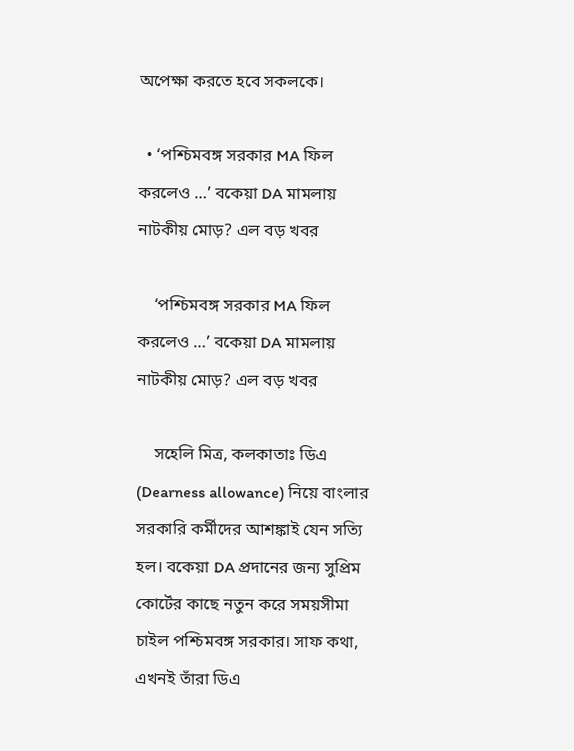অপেক্ষা করতে হবে সকলকে।

  • ‘পশ্চিমবঙ্গ সরকার MA ফিল করলেও …’ বকেয়া DA মামলায় নাটকীয় মোড়? এল বড় খবর

    ‘পশ্চিমবঙ্গ সরকার MA ফিল করলেও …’ বকেয়া DA মামলায় নাটকীয় মোড়? এল বড় খবর

    সহেলি মিত্র, কলকাতাঃ ডিএ (Dearness allowance) নিয়ে বাংলার সরকারি কর্মীদের আশঙ্কাই যেন সত্যি হল। বকেয়া DA প্রদানের জন্য সুপ্রিম কোর্টের কাছে নতুন করে সময়সীমা চাইল পশ্চিমবঙ্গ সরকার। সাফ কথা, এখনই তাঁরা ডিএ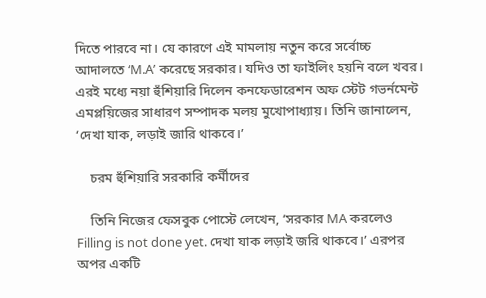দিতে পারবে না। যে কারণে এই মামলায় নতুন করে সর্বোচ্চ আদালতে ‘M.A’ করেছে সরকার। যদিও তা ফাইলিং হয়নি বলে খবর। এরই মধ্যে নয়া হুঁশিয়ারি দিলেন কনফেডারেশন অফ স্টেট গভর্নমেন্ট এমপ্লয়িজের সাধারণ সম্পাদক মলয় মুখোপাধ্যায়। তিনি জানালেন, ‘দেখা যাক, লড়াই জারি থাকবে।’

    চরম হুঁশিয়ারি সরকারি কর্মীদের

    তিনি নিজের ফেসবুক পোস্টে লেখেন, ‘সরকার MA করলেও Filling is not done yet. দেখা যাক লড়াই জরি থাকবে।’ এরপর অপর একটি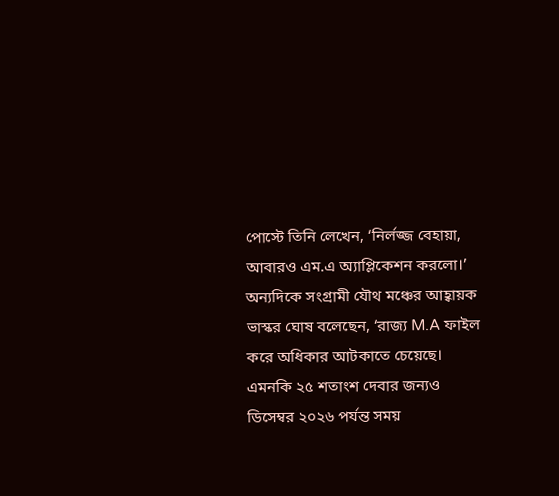পোস্টে তিনি লেখেন, ‘নির্লজ্জ বেহায়া, আবারও এম.এ অ্যাপ্লিকেশন করলো।’ অন্যদিকে সংগ্রামী যৌথ মঞ্চের আহ্বায়ক ভাস্কর ঘোষ বলেছেন, ‘রাজ্য M.A ফাইল করে অধিকার আটকাতে চেয়েছে। এমনকি ২৫ শতাংশ দেবার জন্যও ডিসেম্বর ২০২৬ পর্যন্ত সময়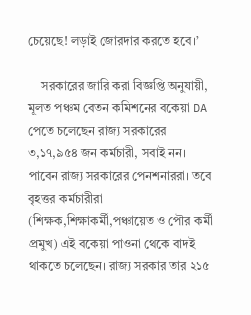চেয়েছে! লড়াই জোরদার করতে হবে।’

    সরকারের জারি করা বিজ্ঞপ্তি অনুযায়ী, মূলত পঞ্চম বেতন কমিশনের বকেয়া DA পেতে চলেছেন রাজ্য সরকারের ৩,১৭,৯৫৪ জন কর্মচারী, সবাই নন। পাবেন রাজ্য সরকারের পেনশনাররা। তবে বৃহত্তর কর্মচারীরা (শিক্ষক,শিক্ষাকর্মী,পঞ্চায়েত ও পৌর কর্মী প্রমুখ) এই বকেয়া পাওনা থেকে বাদই থাকতে চলেছেন। রাজ্য সরকার তার ২১৫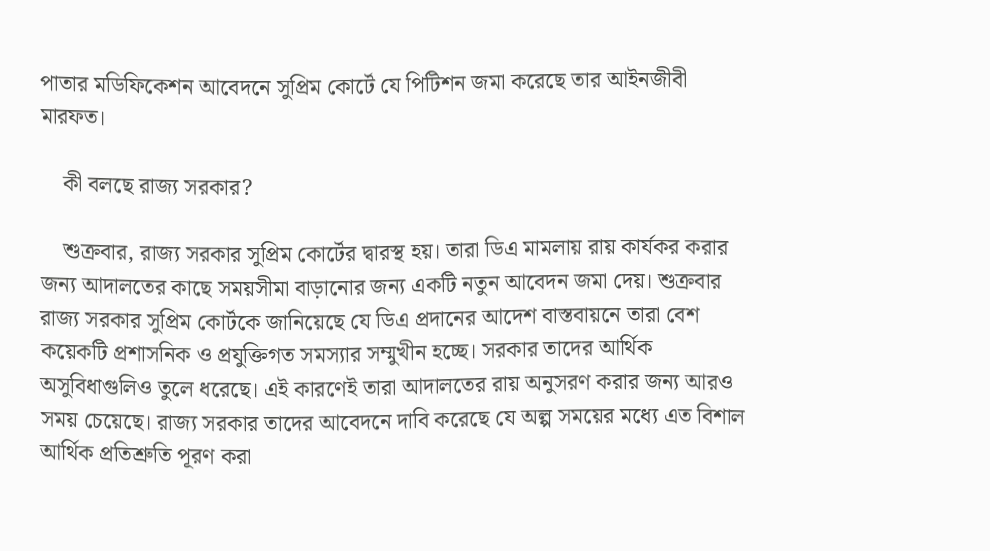পাতার মডিফিকেশন আবেদনে সুপ্রিম কোর্টে যে পিটিশন জমা করেছে তার আইনজীবী মারফত।

    কী বলছে রাজ্য সরকার?

    শুক্রবার, রাজ্য সরকার সুপ্রিম কোর্টের দ্বারস্থ হয়। তারা ডিএ মামলায় রায় কার্যকর করার জন্য আদালতের কাছে সময়সীমা বাড়ানোর জন্য একটি নতুন আবেদন জমা দেয়। শুক্রবার রাজ্য সরকার সুপ্রিম কোর্টকে জানিয়েছে যে ডিএ প্রদানের আদেশ বাস্তবায়নে তারা বেশ কয়েকটি প্রশাসনিক ও প্রযুক্তিগত সমস্যার সম্মুখীন হচ্ছে। সরকার তাদের আর্থিক অসুবিধাগুলিও তুলে ধরেছে। এই কারণেই তারা আদালতের রায় অনুসরণ করার জন্য আরও সময় চেয়েছে। রাজ্য সরকার তাদের আবেদনে দাবি করেছে যে অল্প সময়ের মধ্যে এত বিশাল আর্থিক প্রতিশ্রুতি পূরণ করা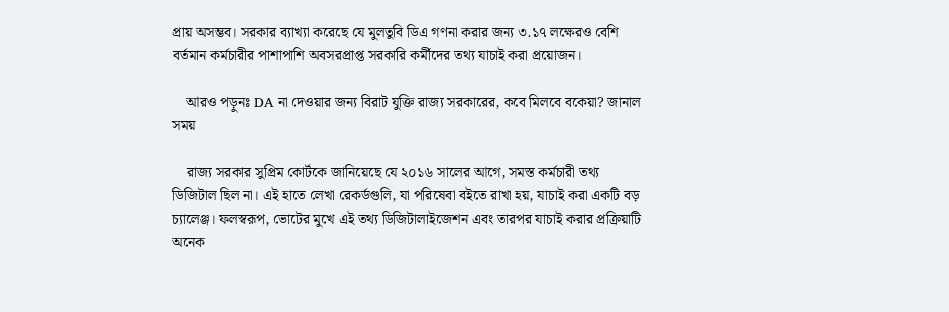প্রায় অসম্ভব। সরকার ব্যাখ্যা করেছে যে মুলতুবি ডিএ গণনা করার জন্য ৩.১৭ লক্ষেরও বেশি বর্তমান কর্মচারীর পাশাপাশি অবসরপ্রাপ্ত সরকারি কর্মীদের তথ্য যাচাই করা প্রয়োজন।

    আরও পড়ুনঃ DA না দেওয়ার জন্য বিরাট যুক্তি রাজ্য সরকারের, কবে মিলবে বকেয়া? জানাল সময়

    রাজ্য সরকার সুপ্রিম কোর্টকে জানিয়েছে যে ২০১৬ সালের আগে, সমস্ত কর্মচারী তথ্য ডিজিটাল ছিল না। এই হাতে লেখা রেকর্ডগুলি, যা পরিষেবা বইতে রাখা হয়, যাচাই করা একটি বড় চ্যালেঞ্জ। ফলস্বরূপ, ভোটের মুখে এই তথ্য ডিজিটালাইজেশন এবং তারপর যাচাই করার প্রক্রিয়াটি অনেক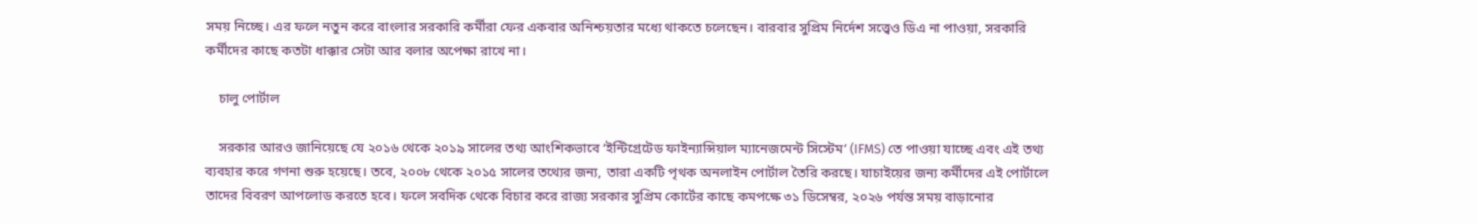সময় নিচ্ছে। এর ফলে নতুন করে বাংলার সরকারি কর্মীরা ফের একবার অনিশ্চয়তার মধ্যে থাকতে চলেছেন। বারবার সুপ্রিম নির্দেশ সত্ত্বেও ডিএ না পাওয়া, সরকারি কর্মীদের কাছে কতটা ধাক্কার সেটা আর বলার অপেক্ষা রাখে না।

    চালু পোর্টাল

    সরকার আরও জানিয়েছে যে ২০১৬ থেকে ২০১৯ সালের তথ্য আংশিকভাবে ‘ইন্টিগ্রেটেড ফাইন্যান্সিয়াল ম্যানেজমেন্ট সিস্টেম’ (IFMS) তে পাওয়া যাচ্ছে এবং এই তথ্য ব্যবহার করে গণনা শুরু হয়েছে। তবে, ২০০৮ থেকে ২০১৫ সালের তথ্যের জন্য, তারা একটি পৃথক অনলাইন পোর্টাল তৈরি করছে। যাচাইয়ের জন্য কর্মীদের এই পোর্টালে তাদের বিবরণ আপলোড করতে হবে। ফলে সবদিক থেকে বিচার করে রাজ্য সরকার সুপ্রিম কোর্টের কাছে কমপক্ষে ৩১ ডিসেম্বর, ২০২৬ পর্যন্ত সময় বাড়ানোর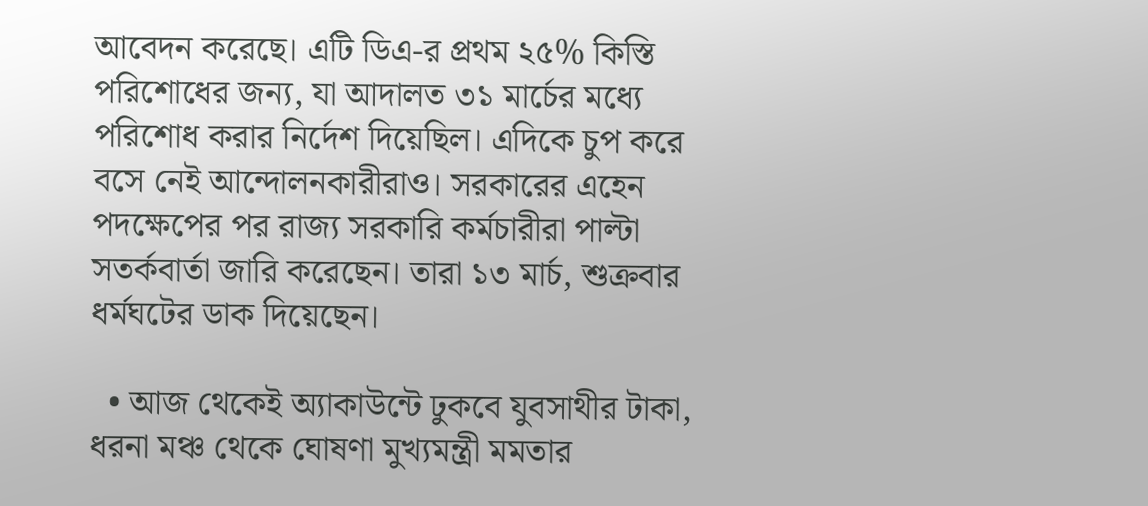আবেদন করেছে। এটি ডিএ-র প্রথম ২৫% কিস্তি পরিশোধের জন্য, যা আদালত ৩১ মার্চের মধ্যে পরিশোধ করার নির্দেশ দিয়েছিল। এদিকে চুপ করে বসে নেই আন্দোলনকারীরাও। সরকারের এহেন পদক্ষেপের পর রাজ্য সরকারি কর্মচারীরা পাল্টা সতর্কবার্তা জারি করেছেন। তারা ১৩ মার্চ, শুক্রবার ধর্মঘটের ডাক দিয়েছেন।

  • আজ থেকেই অ্যাকাউন্টে ঢুকবে যুবসাথীর টাকা, ধরনা মঞ্চ থেকে ঘোষণা মুখ্যমন্ত্রী মমতার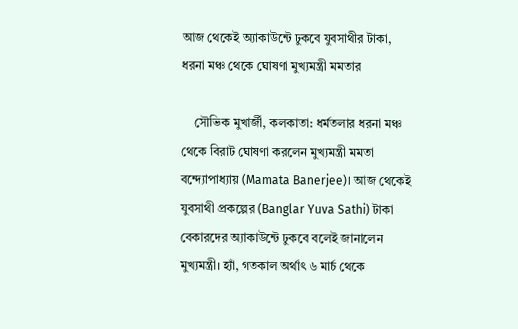আজ থেকেই অ্যাকাউন্টে ঢুকবে যুবসাথীর টাকা, ধরনা মঞ্চ থেকে ঘোষণা মুখ্যমন্ত্রী মমতার

    সৌভিক মুখার্জী, কলকাতা: ধর্মতলার ধরনা মঞ্চ থেকে বিরাট ঘোষণা করলেন মুখ্যমন্ত্রী মমতা বন্দ্যোপাধ্যায় (Mamata Banerjee)। আজ থেকেই যুবসাথী প্রকল্পের (Banglar Yuva Sathi) টাকা বেকারদের অ্যাকাউন্টে ঢুকবে বলেই জানালেন মুখ্যমন্ত্রী। হ্যাঁ, গতকাল অর্থাৎ ৬ মার্চ থেকে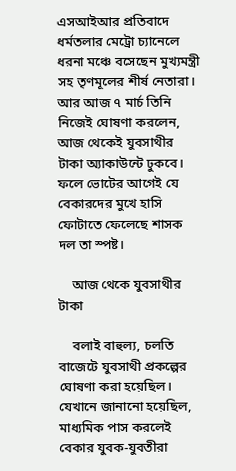এসআইআর প্রতিবাদে ধর্মতলার মেট্রো চ্যানেলে ধরনা মঞ্চে বসেছেন মুখ্যমন্ত্রী সহ তৃণমূলের শীর্ষ নেতারা। আর আজ ৭ মার্চ তিনি নিজেই ঘোষণা করলেন, আজ থেকেই যুবসাথীর টাকা অ্যাকাউন্টে ঢুকবে। ফলে ভোটের আগেই যে বেকারদের মুখে হাসি ফোটাতে ফেলেছে শাসক দল তা স্পষ্ট।

    আজ থেকে যুবসাথীর টাকা

    বলাই বাহুল্য, চলতি বাজেটে যুবসাথী প্রকল্পের ঘোষণা করা হয়েছিল। যেখানে জানানো হয়েছিল, মাধ্যমিক পাস করলেই বেকার যুবক-যুবতীরা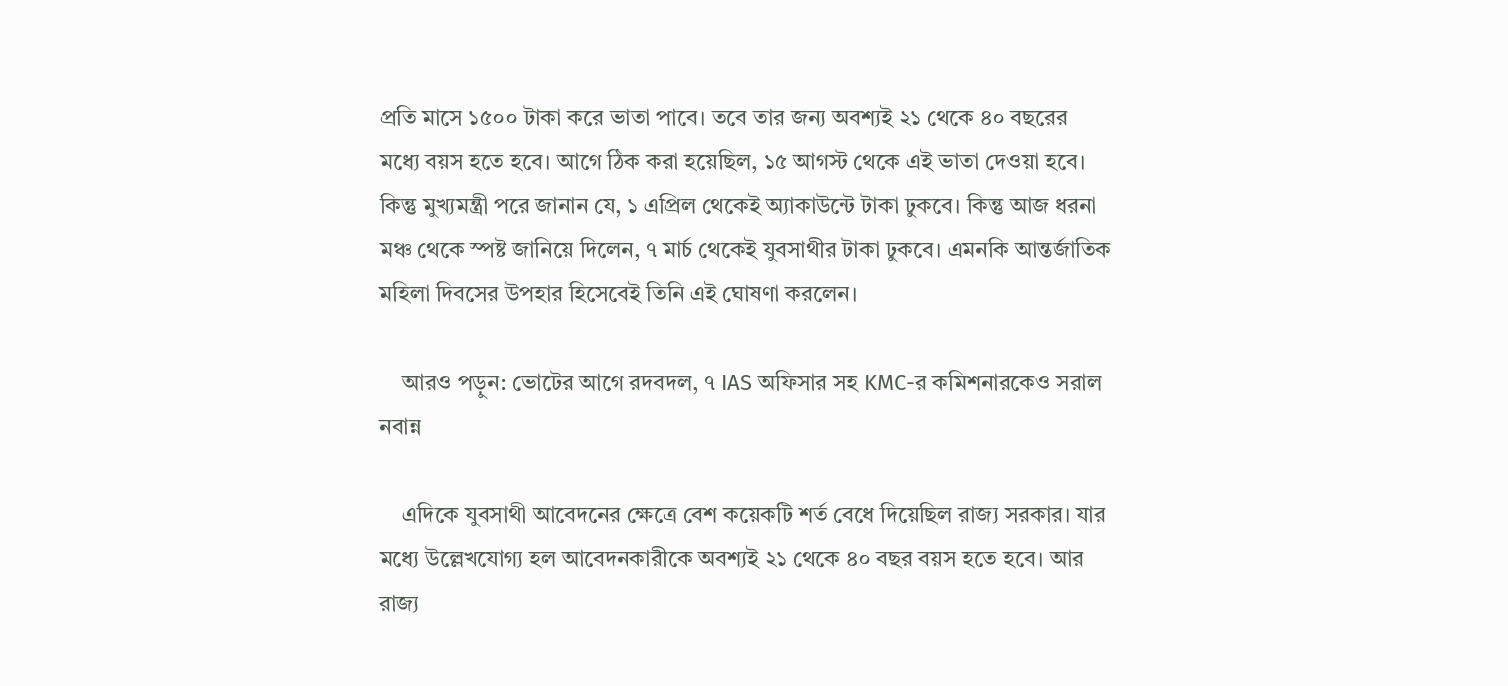প্রতি মাসে ১৫০০ টাকা করে ভাতা পাবে। তবে তার জন্য অবশ্যই ২১ থেকে ৪০ বছরের মধ্যে বয়স হতে হবে। আগে ঠিক করা হয়েছিল, ১৫ আগস্ট থেকে এই ভাতা দেওয়া হবে। কিন্তু মুখ্যমন্ত্রী পরে জানান যে, ১ এপ্রিল থেকেই অ্যাকাউন্টে টাকা ঢুকবে। কিন্তু আজ ধরনা মঞ্চ থেকে স্পষ্ট জানিয়ে দিলেন, ৭ মার্চ থেকেই যুবসাথীর টাকা ঢুকবে। এমনকি আন্তর্জাতিক মহিলা দিবসের উপহার হিসেবেই তিনি এই ঘোষণা করলেন।

    আরও পড়ুন: ভোটের আগে রদবদল, ৭ IAS অফিসার সহ KMC-র কমিশনারকেও সরাল নবান্ন

    এদিকে যুবসাথী আবেদনের ক্ষেত্রে বেশ কয়েকটি শর্ত বেধে দিয়েছিল রাজ্য সরকার। যার মধ্যে উল্লেখযোগ্য হল আবেদনকারীকে অবশ্যই ২১ থেকে ৪০ বছর বয়স হতে হবে। আর রাজ্য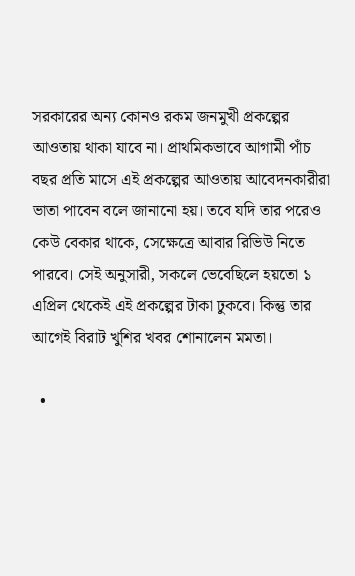সরকারের অন্য কোনও রকম জনমুখী প্রকল্পের আওতায় থাকা যাবে না। প্রাথমিকভাবে আগামী পাঁচ বছর প্রতি মাসে এই প্রকল্পের আওতায় আবেদনকারীরা ভাতা পাবেন বলে জানানো হয়। তবে যদি তার পরেও কেউ বেকার থাকে, সেক্ষেত্রে আবার রিভিউ নিতে পারবে। সেই অনুসারী, সকলে ভেবেছিলে হয়তো ১ এপ্রিল থেকেই এই প্রকল্পের টাকা ঢুকবে। কিন্তু তার আগেই বিরাট খুশির খবর শোনালেন মমতা।

  •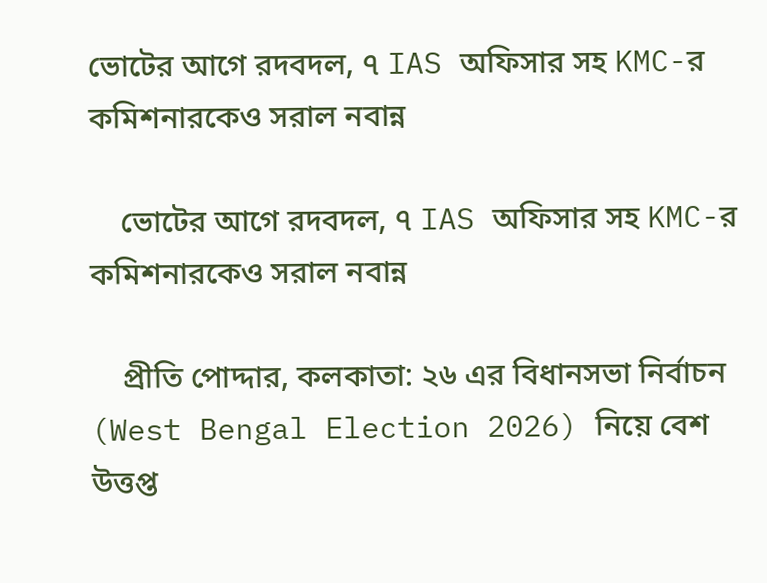ভোটের আগে রদবদল, ৭ IAS অফিসার সহ KMC-র কমিশনারকেও সরাল নবান্ন

    ভোটের আগে রদবদল, ৭ IAS অফিসার সহ KMC-র কমিশনারকেও সরাল নবান্ন

    প্রীতি পোদ্দার, কলকাতা: ২৬ এর বিধানসভা নির্বাচন (West Bengal Election 2026) নিয়ে বেশ উত্তপ্ত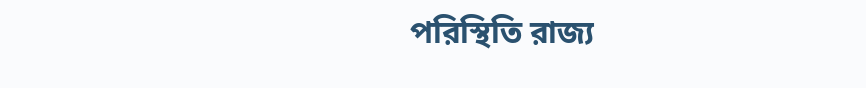পরিস্থিতি রাজ্য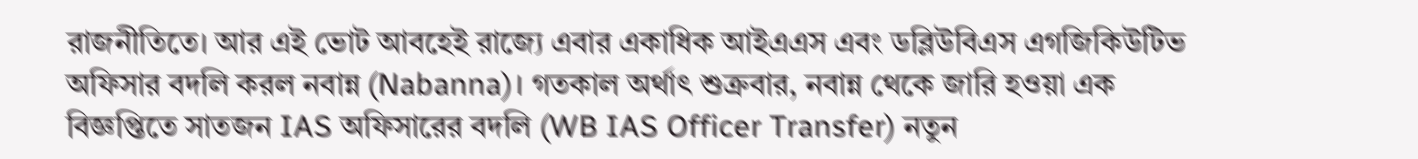রাজনীতিতে। আর এই ভোট আবহেই রাজ্যে এবার একাধিক আইএএস এবং ডব্লিউবিএস এগজিকিউটিভ অফিসার বদলি করল নবান্ন (Nabanna)। গতকাল অর্থাৎ শুক্রবার, নবান্ন থেকে জারি হওয়া এক বিজ্ঞপ্তিতে সাতজন IAS অফিসারের বদলি (WB IAS Officer Transfer) নতুন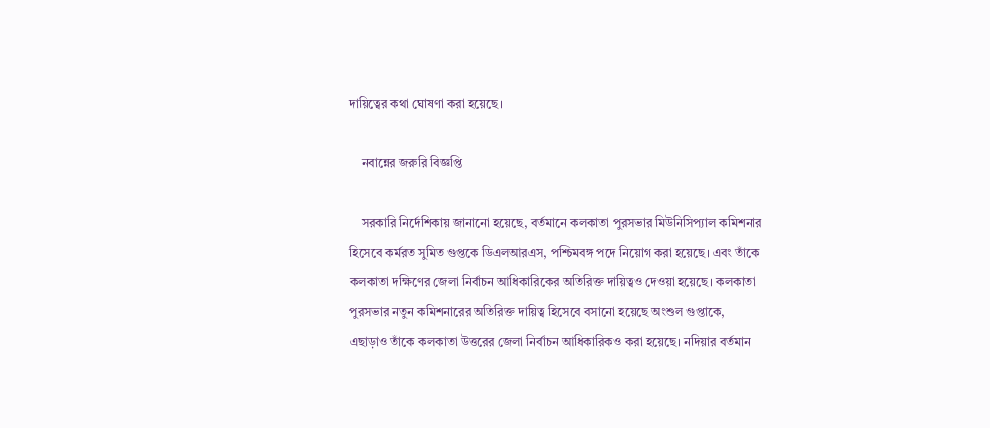দায়িত্বের কথা ঘোষণা করা হয়েছে।

    নবান্নের জরুরি বিজ্ঞপ্তি

    সরকারি নির্দেশিকায় জানানো হয়েছে, বর্তমানে কলকাতা পুরসভার মিউনিসিপ্যাল কমিশনার হিসেবে কর্মরত সুমিত গুপ্তকে ডিএলআরএস, পশ্চিমবঙ্গ পদে নিয়োগ করা হয়েছে। এবং তাঁকে কলকাতা দক্ষিণের জেলা নির্বাচন আধিকারিকের অতিরিক্ত দায়িত্বও দেওয়া হয়েছে। কলকাতা পুরসভার নতুন কমিশনারের অতিরিক্ত দায়িত্ব হিসেবে বসানো হয়েছে অংশুল গুপ্তাকে, এছাড়াও তাঁকে কলকাতা উত্তরের জেলা নির্বাচন আধিকারিকও করা হয়েছে। নদিয়ার বর্তমান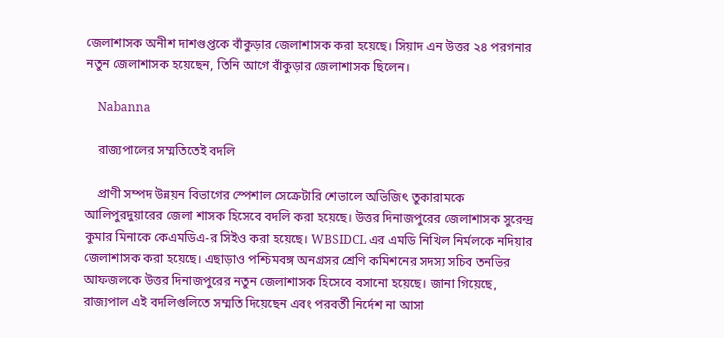জেলাশাসক অনীশ দাশগুপ্তকে বাঁকুড়ার জেলাশাসক করা হয়েছে। সিয়াদ এন উত্তর ২৪ পরগনার নতুন জেলাশাসক হয়েছেন, তিনি আগে বাঁকুড়ার জেলাশাসক ছিলেন।

    Nabanna

    রাজ্যপালের সম্মতিতেই বদলি

    প্রাণী সম্পদ উন্নয়ন বিভাগের স্পেশাল সেক্রেটারি শেভালে অভিজিৎ তুকারামকে আলিপুরদুয়ারের জেলা শাসক হিসেবে বদলি করা হয়েছে। উত্তর দিনাজপুরের জেলাশাসক সুরেন্দ্র কুমার মিনাকে কেএমডিএ-র সিইও করা হয়েছে। WBSIDCL এর এমডি নিখিল নির্মলকে নদিয়ার জেলাশাসক করা হয়েছে। এছাড়াও পশ্চিমবঙ্গ অনগ্রসর শ্রেণি কমিশনের সদস্য সচিব তনভির আফজলকে উত্তর দিনাজপুরের নতুন জেলাশাসক হিসেবে বসানো হয়েছে। জানা গিয়েছে, রাজ্যপাল এই বদলিগুলিতে সম্মতি দিয়েছেন এবং পরবর্তী নির্দেশ না আসা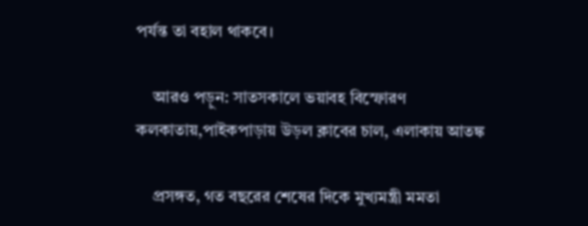পর্যন্ত তা বহাল থাকবে।

    আরও পড়ুন: সাতসকালে ভয়াবহ বিস্ফোরণ কলকাতায়,পাইকপাড়ায় উড়ল ক্লাবের চাল, এলাকায় আতঙ্ক

    প্রসঙ্গত, গত বছরের শেষের দিকে মুখ্যমন্ত্রী মমতা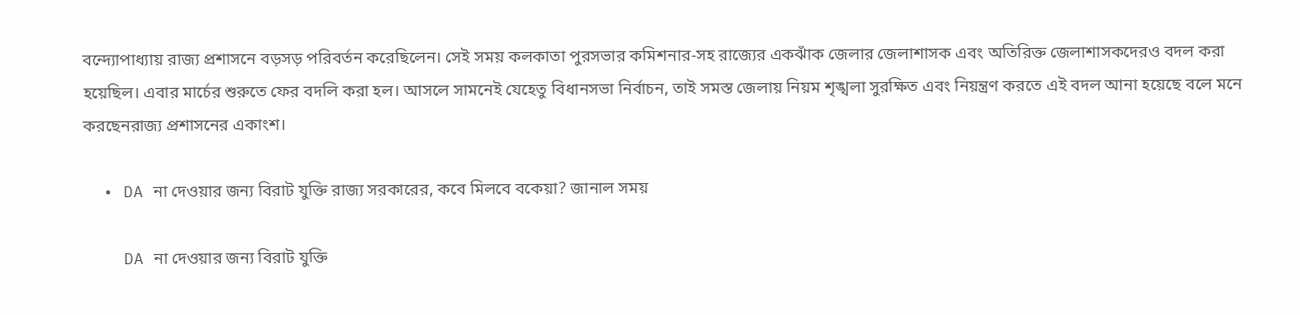বন্দ্যোপাধ্যায় রাজ্য প্রশাসনে বড়সড় পরিবর্তন করেছিলেন। সেই সময় কলকাতা পুরসভার কমিশনার-সহ রাজ্যের একঝাঁক জেলার জেলাশাসক এবং অতিরিক্ত জেলাশাসকদেরও বদল করা হয়েছিল। এবার মার্চের শুরুতে ফের বদলি করা হল। আসলে সামনেই যেহেতু বিধানসভা নির্বাচন, তাই সমস্ত জেলায় নিয়ম শৃঙ্খলা সুরক্ষিত এবং নিয়ন্ত্রণ করতে এই বদল আনা হয়েছে বলে মনে করছেনরাজ্য প্রশাসনের একাংশ।

  • DA না দেওয়ার জন্য বিরাট যুক্তি রাজ্য সরকারের, কবে মিলবে বকেয়া? জানাল সময়

    DA না দেওয়ার জন্য বিরাট যুক্তি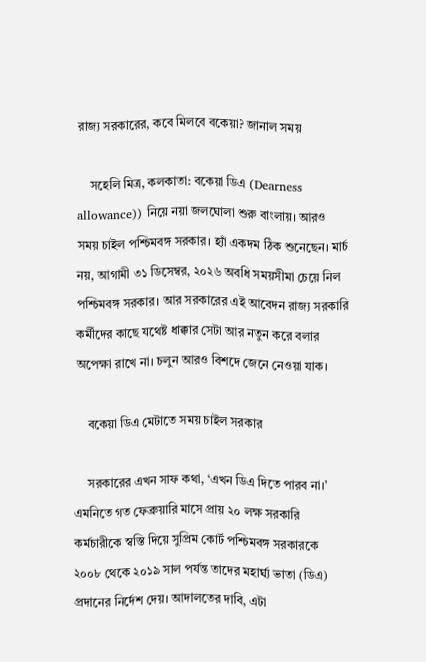রাজ্য সরকারের, কবে মিলবে বকেয়া? জানাল সময়

    সহেলি মিত্র, কলকাতা: বকেয়া ডিএ (Dearness allowance)) নিয়ে নয়া জলঘোলা শুরু বাংলায়। আরও সময় চাইল পশ্চিমবঙ্গ সরকার। হ্যাঁ একদম ঠিক শুনেছেন। মার্চ নয়, আগামী ৩১ ডিসেম্বর, ২০২৬ অবধি সময়সীমা চেয়ে নিল পশ্চিমবঙ্গ সরকার। আর সরকারের এই আবেদন রাজ্য সরকারি কর্মীদের কাছে যথেষ্ট ধাক্কার সেটা আর নতুন করে বলার অপেক্ষা রাখে না। চলুন আরও বিশদে জেনে নেওয়া যাক।

    বকেয়া ডিএ মেটাতে সময় চাইল সরকার

    সরকারের এখন সাফ কথা, ‘এখন ডিএ দিতে পারব না।’ এমনিতে গত ফেব্রুয়ারি মাসে প্রায় ২০ লক্ষ সরকারি কর্মচারীকে স্বস্তি দিয়ে সুপ্রিম কোর্ট পশ্চিমবঙ্গ সরকারকে ২০০৮ থেকে ২০১৯ সাল পর্যন্ত তাদের মহার্ঘ্য ভাতা (ডিএ) প্রদানের নির্দেশ দেয়। আদালতের দাবি, এটা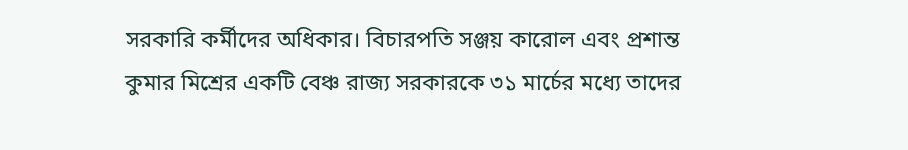সরকারি কর্মীদের অধিকার। বিচারপতি সঞ্জয় কারোল এবং প্রশান্ত কুমার মিশ্রের একটি বেঞ্চ রাজ্য সরকারকে ৩১ মার্চের মধ্যে তাদের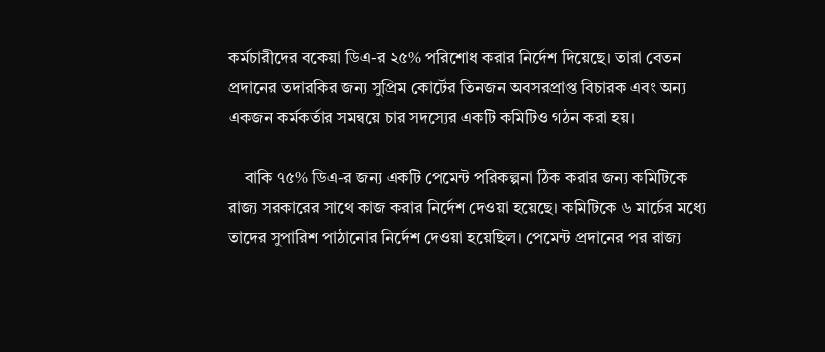কর্মচারীদের বকেয়া ডিএ-র ২৫% পরিশোধ করার নির্দেশ দিয়েছে। তারা বেতন প্রদানের তদারকির জন্য সুপ্রিম কোর্টের তিনজন অবসরপ্রাপ্ত বিচারক এবং অন্য একজন কর্মকর্তার সমন্বয়ে চার সদস্যের একটি কমিটিও গঠন করা হয়।

    বাকি ৭৫% ডিএ-র জন্য একটি পেমেন্ট পরিকল্পনা ঠিক করার জন্য কমিটিকে রাজ্য সরকারের সাথে কাজ করার নির্দেশ দেওয়া হয়েছে। কমিটিকে ৬ মার্চের মধ্যে তাদের সুপারিশ পাঠানোর নির্দেশ দেওয়া হয়েছিল। পেমেন্ট প্রদানের পর রাজ্য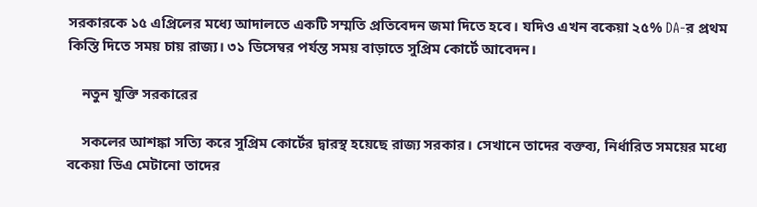সরকারকে ১৫ এপ্রিলের মধ্যে আদালতে একটি সম্মতি প্রতিবেদন জমা দিতে হবে। যদিও এখন বকেয়া ২৫% DA-র প্রথম কিস্তি দিতে সময় চায় রাজ্য। ৩১ ডিসেম্বর পর্যন্ত সময় বাড়াতে সুপ্রিম কোর্টে আবেদন।

    নতুন যুক্তি সরকারের

    সকলের আশঙ্কা সত্যি করে সুপ্রিম কোর্টের দ্বারস্থ হয়েছে রাজ্য সরকার। সেখানে তাদের বক্তব্য, নির্ধারিত সময়ের মধ্যে বকেয়া ডিএ মেটানো তাদের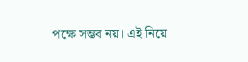পক্ষে সম্ভব নয়। এই নিয়ে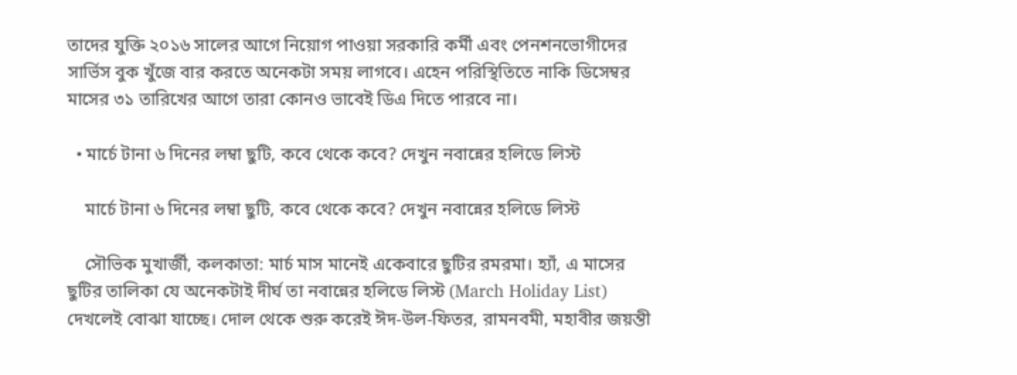তাদের যুক্তি ২০১৬ সালের আগে নিয়োগ পাওয়া সরকারি কর্মী এবং পেনশনভোগীদের সার্ভিস বুক খুঁজে বার করতে অনেকটা সময় লাগবে। এহেন পরিস্থিতিতে নাকি ডিসেম্বর মাসের ৩১ তারিখের আগে তারা কোনও ভাবেই ডিএ দিতে পারবে না।

  • মার্চে টানা ৬ দিনের লম্বা ছুটি, কবে থেকে কবে? দেখুন নবান্নের হলিডে লিস্ট

    মার্চে টানা ৬ দিনের লম্বা ছুটি, কবে থেকে কবে? দেখুন নবান্নের হলিডে লিস্ট

    সৌভিক মুখার্জী, কলকাতা: মার্চ মাস মানেই একেবারে ছুটির রমরমা। হ্যাঁ, এ মাসের ছুটির তালিকা যে অনেকটাই দীর্ঘ তা নবান্নের হলিডে লিস্ট (March Holiday List) দেখলেই বোঝা যাচ্ছে। দোল থেকে শুরু করেই ঈদ-উল-ফিতর, রামনবমী, মহাবীর জয়ন্তী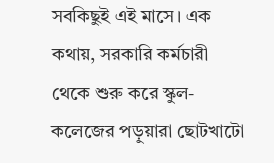সবকিছুই এই মাসে। এক কথায়, সরকারি কর্মচারী থেকে শুরু করে স্কুল-কলেজের পড়ুয়ারা ছোটখাটো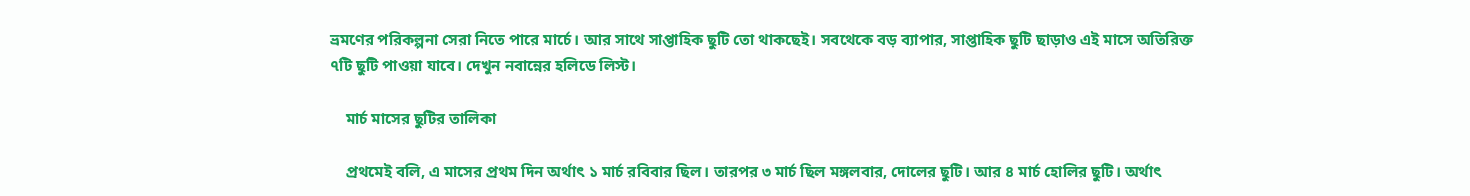ভ্রমণের পরিকল্পনা সেরা নিতে পারে মার্চে। আর সাথে সাপ্তাহিক ছুটি তো থাকছেই। সবথেকে বড় ব্যাপার, সাপ্তাহিক ছুটি ছাড়াও এই মাসে অতিরিক্ত ৭টি ছুটি পাওয়া যাবে। দেখুন নবান্নের হলিডে লিস্ট।

    মার্চ মাসের ছুটির তালিকা

    প্রথমেই বলি, এ মাসের প্রথম দিন অর্থাৎ ১ মার্চ রবিবার ছিল। তারপর ৩ মার্চ ছিল মঙ্গলবার, দোলের ছুটি। আর ৪ মার্চ হোলির ছুটি। অর্থাৎ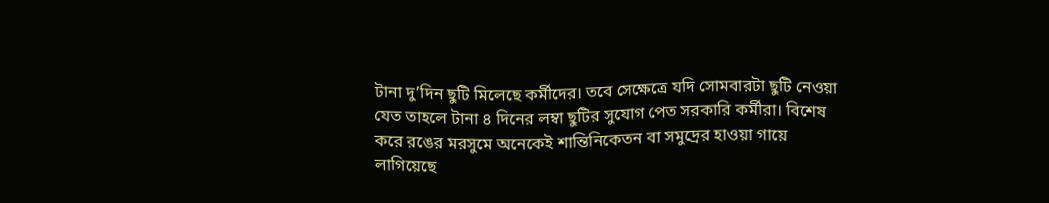টানা দু’দিন ছুটি মিলেছে কর্মীদের। তবে সেক্ষেত্রে যদি সোমবারটা ছুটি নেওয়া যেত তাহলে টানা ৪ দিনের লম্বা ছুটির সুযোগ পেত সরকারি কর্মীরা। বিশেষ করে রঙের মরসুমে অনেকেই শান্তিনিকেতন বা সমুদ্রের হাওয়া গায়ে লাগিয়েছে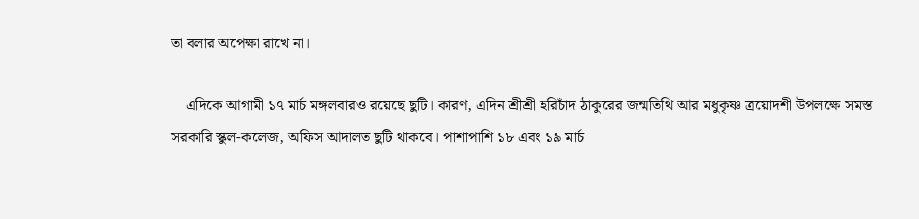তা বলার অপেক্ষা রাখে না।

    এদিকে আগামী ১৭ মার্চ মঙ্গলবারও রয়েছে ছুটি। কারণ, এদিন শ্রীশ্রী হরিচাঁদ ঠাকুরের জন্মতিথি আর মধুকৃষ্ণ ত্রয়োদশী উপলক্ষে সমস্ত সরকারি স্কুল-কলেজ, অফিস আদালত ছুটি থাকবে। পাশাপাশি ১৮ এবং ১৯ মার্চ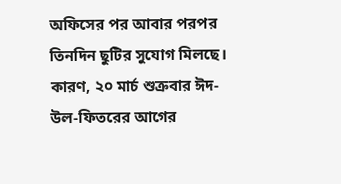অফিসের পর আবার পরপর তিনদিন ছুটির সুযোগ মিলছে। কারণ, ২০ মার্চ শুক্রবার ঈদ-উল-ফিতরের আগের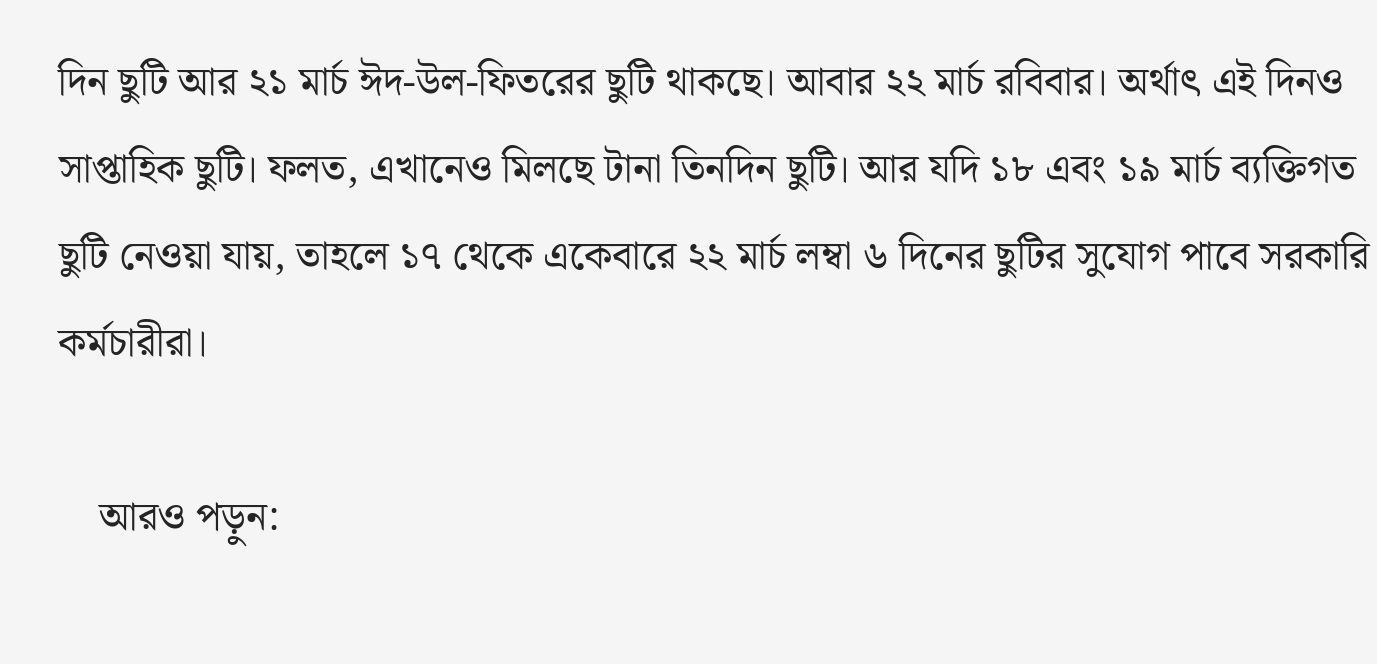দিন ছুটি আর ২১ মার্চ ঈদ-উল-ফিতরের ছুটি থাকছে। আবার ২২ মার্চ রবিবার। অর্থাৎ এই দিনও সাপ্তাহিক ছুটি। ফলত, এখানেও মিলছে টানা তিনদিন ছুটি। আর যদি ১৮ এবং ১৯ মার্চ ব্যক্তিগত ছুটি নেওয়া যায়, তাহলে ১৭ থেকে একেবারে ২২ মার্চ লম্বা ৬ দিনের ছুটির সুযোগ পাবে সরকারি কর্মচারীরা।

    আরও পড়ুন: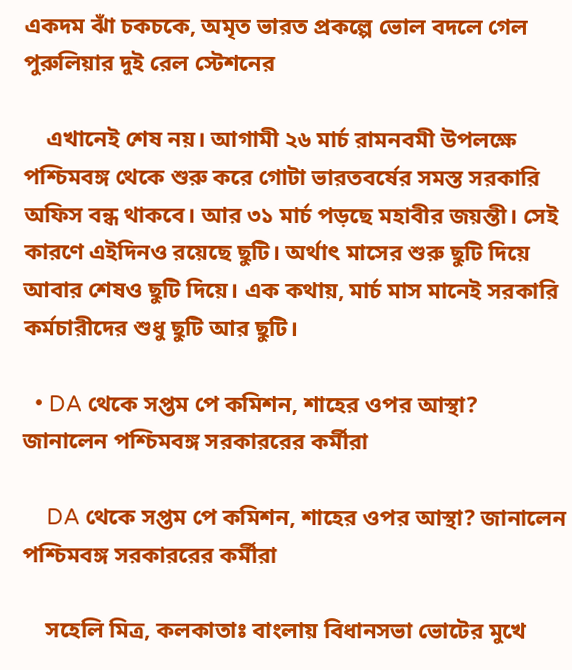একদম ঝাঁ চকচকে, অমৃত ভারত প্রকল্পে ভোল বদলে গেল পুরুলিয়ার দুই রেল স্টেশনের

    এখানেই শেষ নয়। আগামী ২৬ মার্চ রামনবমী উপলক্ষে পশ্চিমবঙ্গ থেকে শুরু করে গোটা ভারতবর্ষের সমস্ত সরকারি অফিস বন্ধ থাকবে। আর ৩১ মার্চ পড়ছে মহাবীর জয়ন্তী। সেই কারণে এইদিনও রয়েছে ছুটি। অর্থাৎ মাসের শুরু ছুটি দিয়ে আবার শেষও ছুটি দিয়ে। এক কথায়, মার্চ মাস মানেই সরকারি কর্মচারীদের শুধু ছুটি আর ছুটি।

  • DA থেকে সপ্তম পে কমিশন, শাহের ওপর আস্থা? জানালেন পশ্চিমবঙ্গ সরকাররের কর্মীরা

    DA থেকে সপ্তম পে কমিশন, শাহের ওপর আস্থা? জানালেন পশ্চিমবঙ্গ সরকাররের কর্মীরা

    সহেলি মিত্র, কলকাতাঃ বাংলায় বিধানসভা ভোটের মুখে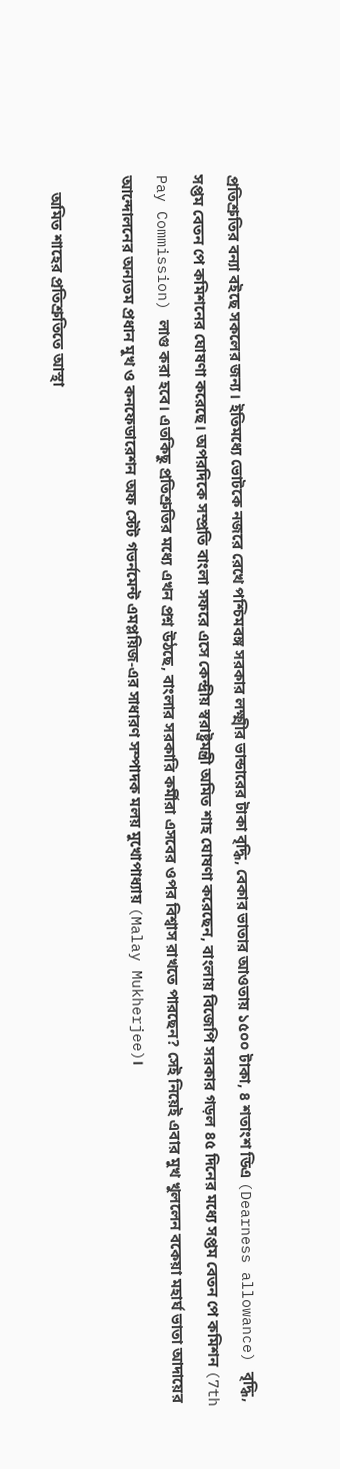প্রতিশ্রুতির বন্যা বইছে সকলের জন্য। ইতিমধ্যে ভোটকে নজরে রেখে পশ্চিমবঙ্গ সরকার লক্ষ্মীর ভান্ডারের টাকা বৃদ্ধি, বেকার ভাতার আওতায় ১৫০০ টাকা, ৪ শতাংশ ডিএ (Dearness allowance) বৃদ্ধি, সপ্তম বেতন পে কমিশনের ঘোষণা করেছে। অপরদিকে সম্প্রতি বাংলা সফরে এসে কেন্দ্রীয় স্বরাষ্ট্রমন্ত্রী অমিত শাহ ঘোষণা করেছেন, বাংলায় বিজেপি সরকার গড়ল ৪৫ দিনের মধ্যে সপ্তম বেতন পে কমিশন (7th Pay Commission) লাগু করা হবে। এতকিছু প্রতিশ্রুতির মধ্যে এখন প্রশ্ন উঠছে, বাংলার সরকারি কর্মীরা এসবের ওপর বিশ্বাস রাখতে পারছেন? সেই নিয়েই এবার মুখ খুললেন বকেয়া মহার্ঘ ভাতা আদায়ের আন্দোলনের অন্যতম প্রধান মুখ ও কনফেডারেশন অফ স্টেট গভর্নমেন্ট এমপ্লয়িজ-এর সাধারণ সম্পাদক মলয় মুখোপাধ্যায় (Malay Mukherjee)।

    অমিত শাহের প্রতিশ্রুতিতে আস্থা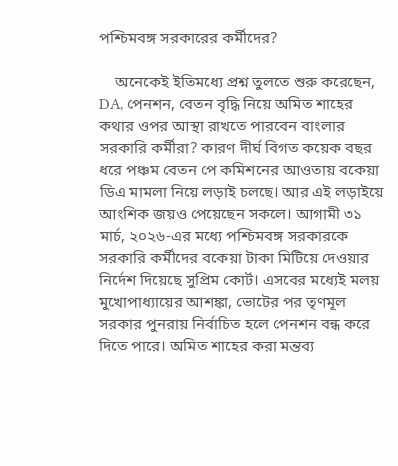পশ্চিমবঙ্গ সরকারের কর্মীদের?

    অনেকেই ইতিমধ্যে প্রশ্ন তুলতে শুরু করেছেন, DA, পেনশন, বেতন বৃদ্ধি নিয়ে অমিত শাহের কথার ওপর আস্থা রাখতে পারবেন বাংলার সরকারি কর্মীরা? কারণ দীর্ঘ বিগত কয়েক বছর ধরে পঞ্চম বেতন পে কমিশনের আওতায় বকেয়া ডিএ মামলা নিয়ে লড়াই চলছে। আর এই লড়াইয়ে আংশিক জয়ও পেয়েছেন সকলে। আগামী ৩১ মার্চ, ২০২৬-এর মধ্যে পশ্চিমবঙ্গ সরকারকে সরকারি কর্মীদের বকেয়া টাকা মিটিয়ে দেওয়ার নির্দেশ দিয়েছে সুপ্রিম কোর্ট। এসবের মধ্যেই মলয় মুখোপাধ্যায়ের আশঙ্কা, ভোটের পর তৃণমূল সরকার পুনরায় নির্বাচিত হলে পেনশন বন্ধ করে দিতে পারে। অমিত শাহের করা মন্তব্য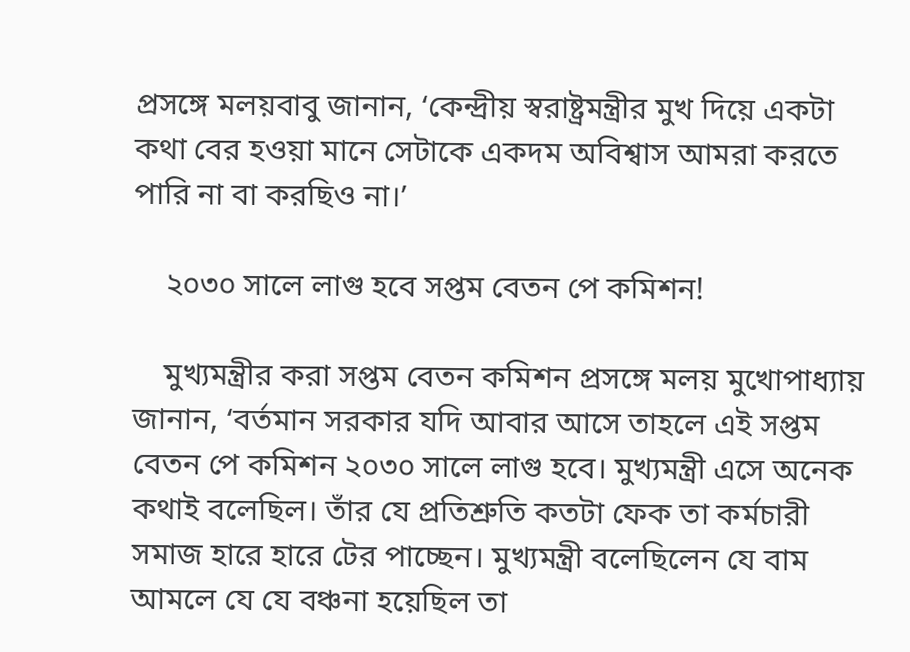প্রসঙ্গে মলয়বাবু জানান, ‘কেন্দ্রীয় স্বরাষ্ট্রমন্ত্রীর মুখ দিয়ে একটা কথা বের হওয়া মানে সেটাকে একদম অবিশ্বাস আমরা করতে পারি না বা করছিও না।’

    ২০৩০ সালে লাগু হবে সপ্তম বেতন পে কমিশন!

    মুখ্যমন্ত্রীর করা সপ্তম বেতন কমিশন প্রসঙ্গে মলয় মুখোপাধ্যায় জানান, ‘বর্তমান সরকার যদি আবার আসে তাহলে এই সপ্তম বেতন পে কমিশন ২০৩০ সালে লাগু হবে। মুখ্যমন্ত্রী এসে অনেক কথাই বলেছিল। তাঁর যে প্রতিশ্রুতি কতটা ফেক তা কর্মচারী সমাজ হারে হারে টের পাচ্ছেন। মুখ্যমন্ত্রী বলেছিলেন যে বাম আমলে যে যে বঞ্চনা হয়েছিল তা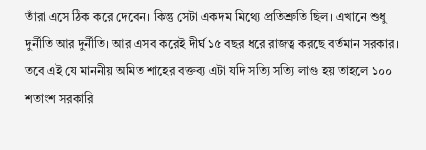তাঁরা এসে ঠিক করে দেবেন। কিন্তু সেটা একদম মিথ্যে প্রতিশ্রুতি ছিল। এখানে শুধু দুর্নীতি আর দুর্নীতি। আর এসব করেই দীর্ঘ ১৫ বছর ধরে রাজত্ব করছে বর্তমান সরকার। তবে এই যে মাননীয় অমিত শাহের বক্তব্য এটা যদি সত্যি সত্যি লাগু হয় তাহলে ১০০ শতাংশ সরকারি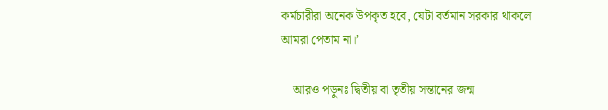কর্মচারীরা অনেক উপকৃত হবে, যেটা বর্তমান সরকার থাকলে আমরা পেতাম না।’

    আরও পড়ুনঃ দ্বিতীয় বা তৃতীয় সন্তানের জন্ম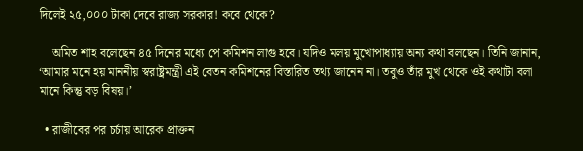দিলেই ২৫,০০০ টাকা দেবে রাজ্য সরকার! কবে থেকে?

    অমিত শাহ বলেছেন ৪৫ দিনের মধ্যে পে কমিশন লাগু হবে। যদিও মলয় মুখোপাধ্যায় অন্য কথা বলছেন। তিনি জানান, ‘আমার মনে হয় মাননীয় স্বরাষ্ট্রমন্ত্রী এই বেতন কমিশনের বিস্তারিত তথ্য জানেন না। তবুও তাঁর মুখ থেকে ওই কথাটা বলা মানে কিন্তু বড় বিষয়।’

  • রাজীবের পর চর্চায় আরেক প্রাক্তন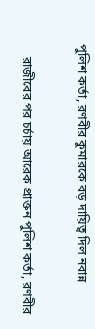পুলিশ কর্তা, রণবীর কুমারকে বড় দায়িত্ব দিল নবান্ন

    রাজীবের পর চর্চায় আরেক প্রাক্তন পুলিশ কর্তা, রণবীর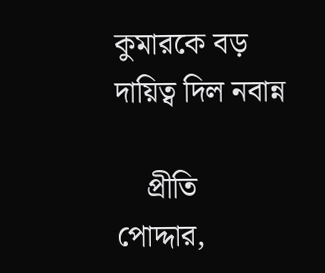কুমারকে বড় দায়িত্ব দিল নবান্ন

    প্রীতি পোদ্দার,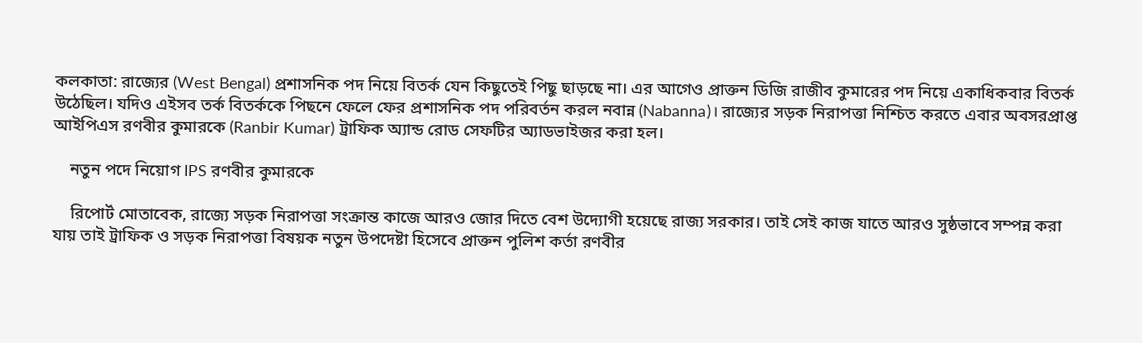কলকাতা: রাজ্যের (West Bengal) প্রশাসনিক পদ নিয়ে বিতর্ক যেন কিছুতেই পিছু ছাড়ছে না। এর আগেও প্রাক্তন ডিজি রাজীব কুমারের পদ নিয়ে একাধিকবার বিতর্ক উঠেছিল। যদিও এইসব তর্ক বিতর্ককে পিছনে ফেলে ফের প্রশাসনিক পদ পরিবর্তন করল নবান্ন (Nabanna)। রাজ্যের সড়ক নিরাপত্তা নিশ্চিত করতে এবার অবসরপ্রাপ্ত আইপিএস রণবীর কুমারকে (Ranbir Kumar) ট্রাফিক অ্যান্ড রোড সেফটির অ্যাডভাইজর করা হল।

    নতুন পদে নিয়োগ IPS রণবীর কুমারকে

    রিপোর্ট মোতাবেক, রাজ্যে সড়ক নিরাপত্তা সংক্রান্ত কাজে আরও জোর দিতে বেশ উদ্যোগী হয়েছে রাজ্য সরকার। তাই সেই কাজ যাতে আরও সুষ্ঠভাবে সম্পন্ন করা যায় তাই ট্রাফিক ও সড়ক নিরাপত্তা বিষয়ক নতুন উপদেষ্টা হিসেবে প্রাক্তন পুলিশ কর্তা রণবীর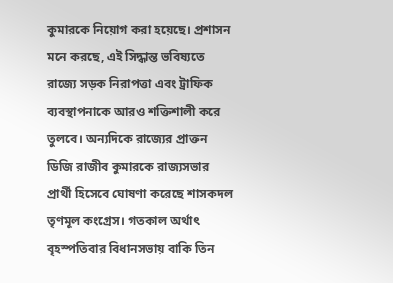কুমারকে নিয়োগ করা হয়েছে। প্রশাসন মনে করছে, এই সিদ্ধান্ত ভবিষ্যতে রাজ্যে সড়ক নিরাপত্তা এবং ট্রাফিক ব্যবস্থাপনাকে আরও শক্তিশালী করে তুলবে। অন্যদিকে রাজ্যের প্রাক্তন ডিজি রাজীব কুমারকে রাজ্যসভার প্রার্থী হিসেবে ঘোষণা করেছে শাসকদল তৃণমূল কংগ্রেস। গতকাল অর্থাৎ বৃহস্পতিবার বিধানসভায় বাকি তিন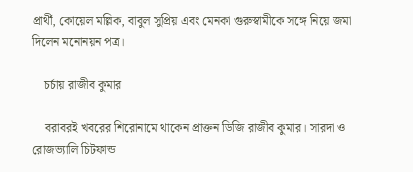প্রার্থী, কোয়েল মল্লিক, বাবুল সুপ্রিয় এবং মেনকা গুরুস্বামীকে সঙ্গে নিয়ে জমা দিলেন মনোনয়ন পত্র।

    চর্চায় রাজীব কুমার

    বরাবরই খবরের শিরোনামে থাকেন প্রাক্তন ডিজি রাজীব কুমার। সারদা ও রোজভ্যালি চিটফান্ড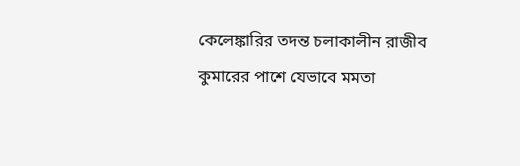কেলেঙ্কারির তদন্ত চলাকালীন রাজীব কুমারের পাশে যেভাবে মমতা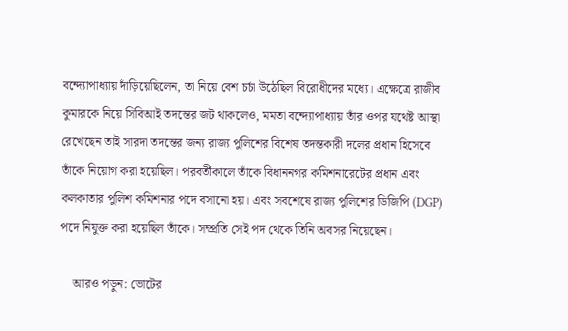বন্দ্যোপাধ্যায় দাঁড়িয়েছিলেন, তা নিয়ে বেশ চর্চা উঠেছিল বিরোধীদের মধ্যে। এক্ষেত্রে রাজীব কুমারকে নিয়ে সিবিআই তদন্তের জট থাকলেও, মমতা বন্দ্যোপাধ্যায় তাঁর ওপর যথেষ্ট আস্থা রেখেছেন তাই সারদা তদন্তের জন্য রাজ্য পুলিশের বিশেষ তদন্তকারী দলের প্রধান হিসেবে তাঁকে নিয়োগ করা হয়েছিল। পরবর্তীকালে তাঁকে বিধাননগর কমিশনারেটের প্রধান এবং কলকাতার পুলিশ কমিশনার পদে বসানো হয়। এবং সবশেষে রাজ্য পুলিশের ডিজিপি (DGP) পদে নিযুক্ত করা হয়েছিল তাঁকে। সম্প্রতি সেই পদ থেকে তিনি অবসর নিয়েছেন।

    আরও পড়ুন: ভোটের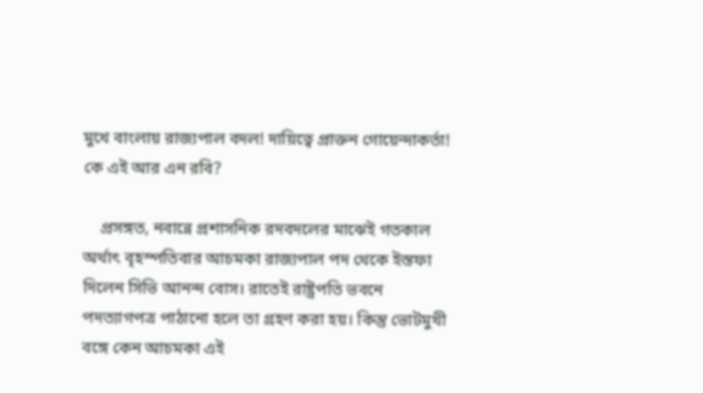মুখে বাংলায় রাজ্যপাল বদল! দায়িত্বে প্রাক্তন গোয়েন্দাকর্তা! কে এই আর এন রবি?

    প্রসঙ্গত, নবান্নে প্রশাসনিক রদবদলের মাঝেই গতকাল অর্থাৎ বৃহস্পতিবার আচমকা রাজ্যপাল পদ থেকে ইস্তফা দিলেন সিভি আনন্দ বোস। রাতেই রাষ্ট্রপতি ভবনে পদত্যাগপত্র পাঠানো হলে তা গ্রহণ করা হয়। কিন্তু ভোটমুখী বঙ্গে কেন আচমকা এই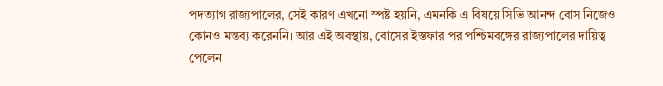পদত্যাগ রাজ্যপালের, সেই কারণ এখনো স্পষ্ট হয়নি, এমনকি এ বিষয়ে সিভি আনন্দ বোস নিজেও কোনও মন্তব্য করেননি। আর এই অবস্থায়, বোসের ইস্তফার পর ‌পশ্চিমবঙ্গের রাজ্যপালের দায়িত্ব পেলেন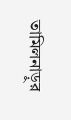তামিলনাড়ুর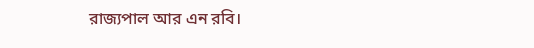রাজ্যপাল আর এন রবি।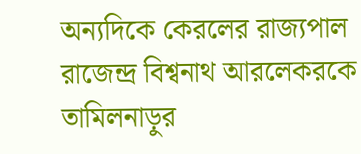অন্যদিকে কেরলের রাজ্যপাল রাজেন্দ্র বিশ্বনাথ আরলেকরকে তামিলনাড়ুর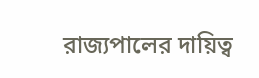রাজ্যপালের দায়িত্ব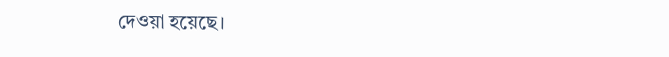দেওয়া হয়েছে।